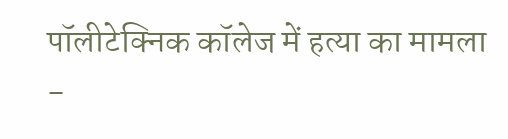पॉलीटेक्निक कॉलेज में हत्या का मामला
-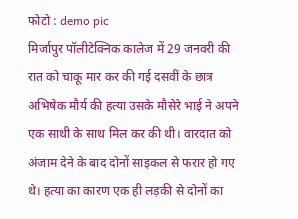फोटो : demo pic
मिर्जापुर पॉलीटेक्निक कालेज में 29 जनवरी की रात को चाकू मार कर की गई दसवीं के छात्र अभिषेक मौर्य की हत्या उसके मौसेरे भाई ने अपने एक साथी के साथ मिल कर की थी। वारदात को अंजाम देने के बाद दोनों साइकल से फरार हो गए थे। हत्या का कारण एक ही लड़की से दोनों का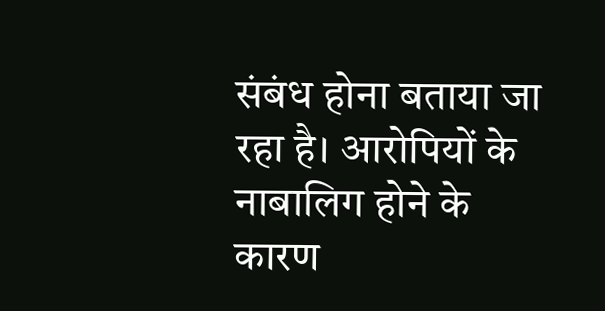संबंध होना बताया जा रहा है। आरोपियों के नाबालिग होने के कारण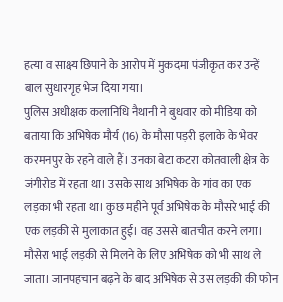हत्या व साक्ष्य छिपाने के आरोप में मुकदमा पंजीकृत कर उन्हें बाल सुधारगृह भेज दिया गया।
पुलिस अधीक्षक कलानिधि नैथानी ने बुधवार को मीडिया को बताया कि अभिषेक मौर्य (16) के मौसा पड़री इलाके के भेवर करमनपुर के रहने वाले हैं। उनका बेटा कटरा कोतवाली क्षेत्र के जंगीरोड में रहता था। उसके साथ अभिषेक के गांव का एक लड़का भी रहता था। कुछ महीने पूर्व अभिषेक के मौसरे भाई की एक लड़की से मुलाकात हुई। वह उससे बातचीत करने लगा। मौसेरा भाई लड़की से मिलने के लिए अभिषेक को भी साथ ले जाता। जानपहचान बढ़ने के बाद अभिषेक से उस लड़की की फोन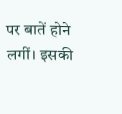पर बातें होने लगीं। इसकी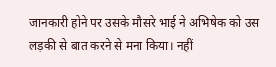जानकारी होने पर उसके मौसरे भाई ने अभिषेक को उस लड़की से बात करने से मना किया। नहीं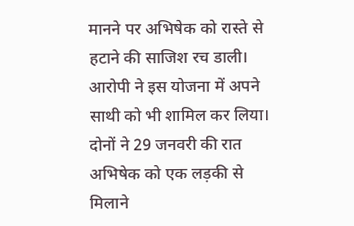मानने पर अभिषेक को रास्ते से हटाने की साजिश रच डाली। आरोपी ने इस योजना में अपने साथी को भी शामिल कर लिया।
दोनों ने 29 जनवरी की रात अभिषेक को एक लड़की से मिलाने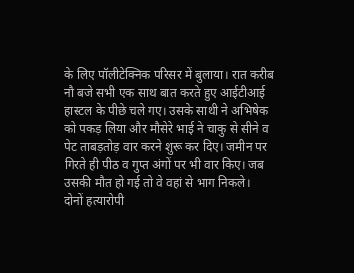के लिए पॉलीटेक्निक परिसर में बुलाया। रात करीब नौ बजे सभी एक साथ बात करते हुए आईटीआई हास्टल के पीछे चले गए। उसके साथी ने अभिषेक को पकड़ लिया और मौसेरे भाई ने चाकु से सीने व पेट ताबड़तोड़ वार करने शुरू कर दिए। जमीन पर गिरते ही पीठ व गुप्त अंगों पर भी वार किए। जब उसकी मौत हो गई तो वे वहां से भाग निकले।
दोनों हत्यारोपी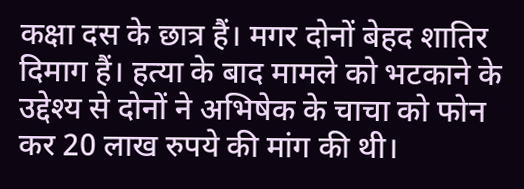कक्षा दस के छात्र हैं। मगर दोनों बेहद शातिर दिमाग हैं। हत्या के बाद मामले को भटकाने के उद्देश्य से दोनों ने अभिषेक के चाचा को फोन कर 20 लाख रुपये की मांग की थी।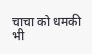चाचा को धमकी भी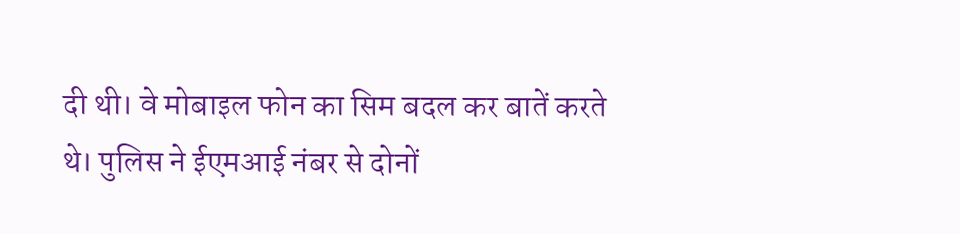दी थी। वे मोबाइल फोन का सिम बदल कर बातें करते थे। पुलिस ने ईएमआई नंबर से दोनों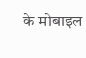के मोबाइल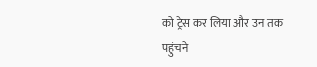को ट्रेस कर लिया और उन तक पहुंचने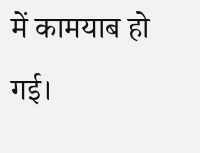में कामयाब हो गई।